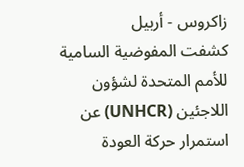زاكروس - أربيل
كشفت المفوضية السامية للأمم المتحدة لشؤون اللاجئين (UNHCR) عن استمرار حركة العودة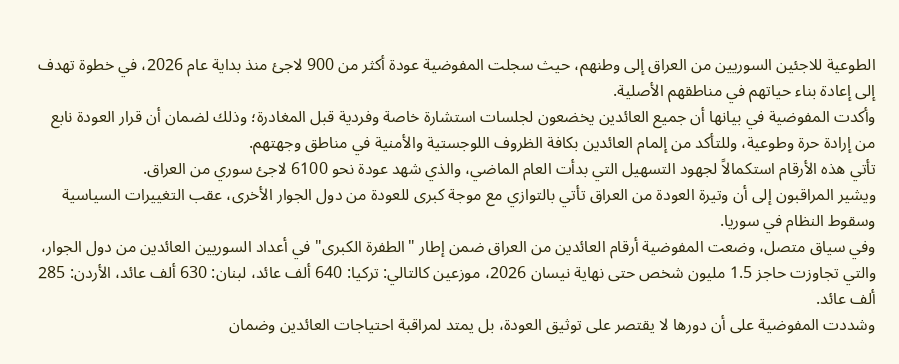الطوعية للاجئين السوريين من العراق إلى وطنهم، حيث سجلت المفوضية عودة أكثر من 900 لاجئ منذ بداية عام 2026، في خطوة تهدف إلى إعادة بناء حياتهم في مناطقهم الأصلية.
وأكدت المفوضية في بيانها أن جميع العائدين يخضعون لجلسات استشارة خاصة وفردية قبل المغادرة؛ وذلك لضمان أن قرار العودة نابع من إرادة حرة وطوعية، وللتأكد من إلمام العائدين بكافة الظروف اللوجستية والأمنية في مناطق وجهتهم.
تأتي هذه الأرقام استكمالاً لجهود التسهيل التي بدأت العام الماضي، والذي شهد عودة نحو 6100 لاجئ سوري من العراق.
ويشير المراقبون إلى أن وتيرة العودة من العراق تأتي بالتوازي مع موجة كبرى للعودة من دول الجوار الأخرى، عقب التغييرات السياسية وسقوط النظام في سوريا.
وفي سياق متصل، وضعت المفوضية أرقام العائدين من العراق ضمن إطار "الطفرة الكبرى" في أعداد السوريين العائدين من دول الجوار، والتي تجاوزت حاجز 1.5 مليون شخص حتى نهاية نيسان 2026، موزعين كالتالي: تركيا: 640 ألف عائد، لبنان: 630 ألف عائد، الأردن: 285 ألف عائد.
وشددت المفوضية على أن دورها لا يقتصر على توثيق العودة، بل يمتد لمراقبة احتياجات العائدين وضمان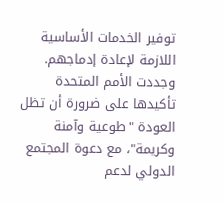توفير الخدمات الأساسية اللازمة لإعادة إدماجهم. وجددت الأمم المتحدة تأكيدها على ضرورة أن تظل العودة "طوعية وآمنة وكريمة"، مع دعوة المجتمع الدولي لدعم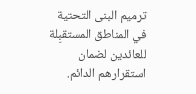ترميم البنى التحتية في المناطق المستقبِلة للعائدين لضمان استقرارهم الدائم.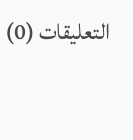التعليقات (0)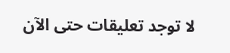لا توجد تعليقات حتى الآن